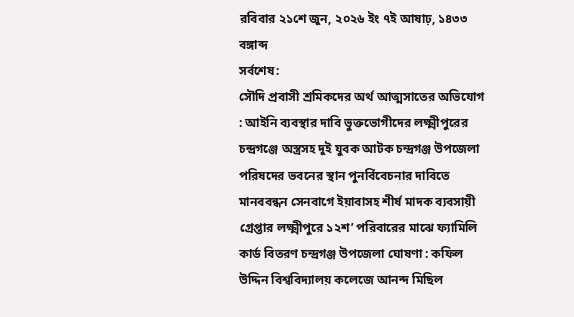রবিবার ২১শে জুন, ২০২৬ ইং ৭ই আষাঢ়, ১৪৩৩ বঙ্গাব্দ
সর্বশেষ:
সৌদি প্রবাসী শ্রমিকদের অর্থ আত্মসাতের অভিযোগ : আইনি ব্যবস্থার দাবি ভুক্তভোগীদের লক্ষ্মীপুরের চন্দ্রগঞ্জে অস্ত্রসহ দুই যুবক আটক চন্দ্রগঞ্জ উপজেলা পরিষদের ভবনের স্থান পুনর্বিবেচনার দাবিতে মানববন্ধন সেনবাগে ইয়াবাসহ শীর্ষ মাদক ব্যবসায়ী গ্রেপ্তার লক্ষ্মীপুরে ১২শ’ পরিবারের মাঝে ফ্যামিলি কার্ড বিতরণ চন্দ্রগঞ্জ উপজেলা ঘোষণা : কফিল উদ্দিন বিশ্ববিদ্যালয় কলেজে আনন্দ মিছিল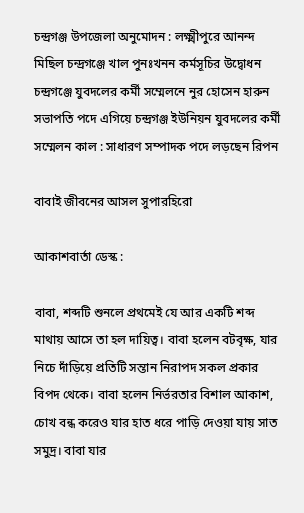চন্দ্রগঞ্জ উপজেলা অনুমোদন : লক্ষ্মীপুরে আনন্দ মিছিল চন্দ্রগঞ্জে খাল পুনঃখনন কর্মসূচির উদ্বোধন চন্দ্রগঞ্জে যুবদলের কর্মী সম্মেলনে নুর হোসেন হারুন সভাপতি পদে এগিয়ে চন্দ্রগঞ্জ ইউনিয়ন যুবদলের কর্মী সম্মেলন কাল : সাধারণ সম্পাদক পদে লড়ছেন রিপন

বাবাই জীবনের আসল সুপারহিরো

আকাশবার্তা ডেস্ক :

বাবা, শব্দটি শুনলে প্রথমেই যে আর একটি শব্দ মাথায় আসে তা হল দায়িত্ব। বাবা হলেন বটবৃক্ষ, যার নিচে দাঁড়িয়ে প্রতিটি সন্তান নিরাপদ সকল প্রকার বিপদ থেকে। বাবা হলেন নির্ভরতার বিশাল আকাশ, চোখ বন্ধ করেও যার হাত ধরে পাড়ি দেওয়া যায় সাত সমুদ্র। বাবা যার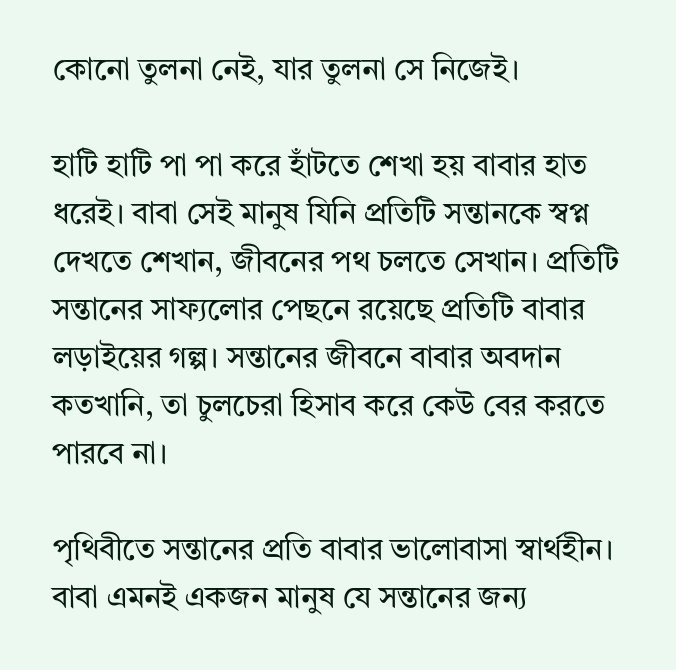কোনো তুলনা নেই, যার তুলনা সে নিজেই।

হাটি হাটি পা পা করে হাঁটতে শেখা হয় বাবার হাত ধরেই। বাবা সেই মানুষ যিনি প্রতিটি সন্তানকে স্বপ্ন দেখতে শেখান, জীবনের পথ চলতে সেখান। প্রতিটি সন্তানের সাফ্যলোর পেছনে রয়েছে প্রতিটি বাবার লড়াইয়ের গল্প। সন্তানের জীবনে বাবার অবদান কতখানি, তা চুলচেরা হিসাব করে কেউ বের করতে পারবে না।

পৃথিবীতে সন্তানের প্রতি বাবার ভালোবাসা স্বার্থহীন। বাবা এমনই একজন মানুষ যে সন্তানের জন্য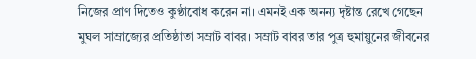নিজের প্রাণ দিতেও কুণ্ঠাবোধ করেন না। এমনই এক অনন্য দৃষ্টান্ত রেখে গেছেন মুঘল সাম্রাজ্যের প্রতিষ্ঠাতা সম্রাট বাবর। সম্রাট বাবর তার পুত্র হুমায়ুনের জীবনের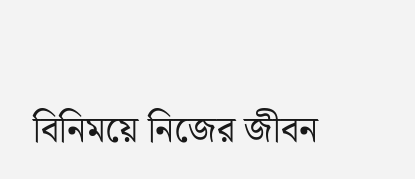বিনিময়ে নিজের জীবন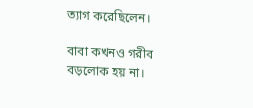ত্যাগ করেছিলেন।

বাবা কখনও গরীব বড়লোক হয় না।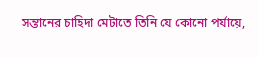সন্তানের চাহিদা মেটাতে তিনি যে কোনো পর্যায়ে,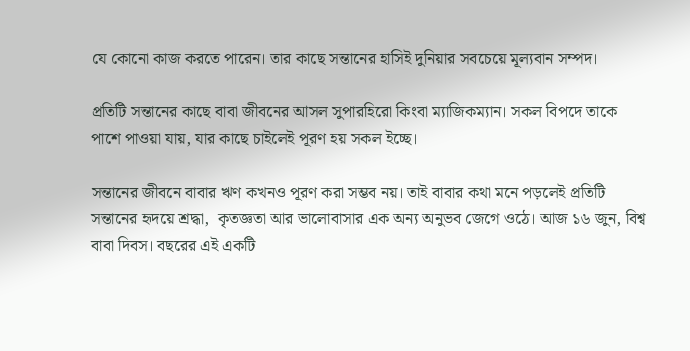যে কোনো কাজ করতে পারেন। তার কাছে সন্তানের হাসিই দুনিয়ার সবচেয়ে মূল্যবান সম্পদ।

প্রতিটি সন্তানের কাছে বাবা জীবনের আসল সুপারহিরো কিংবা ম্যাজিকম্যান। সকল বিপদে তাকে পাশে পাওয়া যায়, যার কাছে চাইলেই পূরণ হয় সকল ইচ্ছে।

সন্তানের জীবনে বাবার ঋণ কখনও পূরণ করা সম্ভব নয়। তাই বাবার কথা মনে পড়লেই প্রতিটি সন্তানের হৃদয়ে শ্রদ্ধা,  কৃতজ্ঞতা আর ভালোবাসার এক অন্য অনুভব জেগে ওঠে। আজ ১৬ জুন, বিশ্ব বাবা দিবস। বছরের এই একটি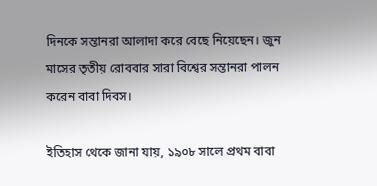দিনকে সন্তানরা আলাদা করে বেছে নিয়েছেন। জুন মাসের তৃতীয় রোববার সারা বিশ্বের সন্তানরা পালন করেন বাবা দিবস।

ইতিহাস থেকে জানা যায়, ১৯০৮ সালে প্রথম বাবা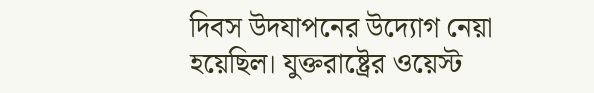দিবস উদযাপনের উদ্যোগ নেয়া হয়েছিল। যুক্তরাষ্ট্রের ওয়েস্ট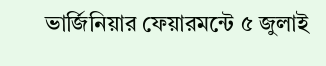ভার্জিনিয়ার ফেয়ারমন্টে ৫ জুলাই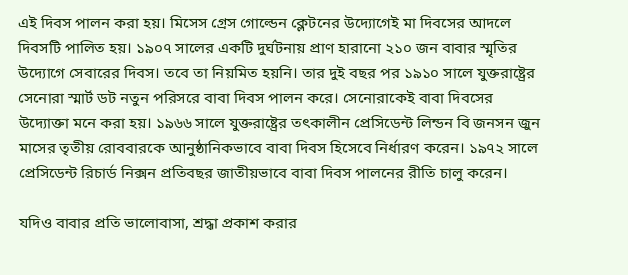এই দিবস পালন করা হয়। মিসেস গ্রেস গোল্ডেন ক্লেটনের উদ্যোগেই মা দিবসের আদলে দিবসটি পালিত হয়। ১৯০৭ সালের একটি দুর্ঘটনায় প্রাণ হারানো ২১০ জন বাবার স্মৃতির উদ্যোগে সেবারের দিবস। তবে তা নিয়মিত হয়নি। তার দুই বছর পর ১৯১০ সালে যুক্তরাষ্ট্রের সেনোরা স্মার্ট ডট নতুন পরিসরে বাবা দিবস পালন করে। সেনোরাকেই বাবা দিবসের উদ্যোক্তা মনে করা হয়। ১৯৬৬ সালে যুক্তরাষ্ট্রের তৎকালীন প্রেসিডেন্ট লিন্ডন বি জনসন জুন মাসের তৃতীয় রোববারকে আনুষ্ঠানিকভাবে বাবা দিবস হিসেবে নির্ধারণ করেন। ১৯৭২ সালে প্রেসিডেন্ট রিচার্ড নিক্সন প্রতিবছর জাতীয়ভাবে বাবা দিবস পালনের রীতি চালু করেন।

যদিও বাবার প্রতি ভালোবাসা, শ্রদ্ধা প্রকাশ করার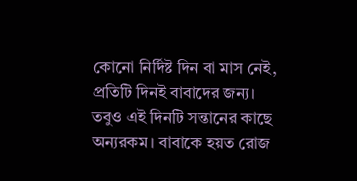কোনো নির্দিষ্ট দিন বা মাস নেই, প্রতিটি দিনই বাবাদের জন্য। তবুও এই দিনটি সন্তানের কাছে অন্যরকম। বাবাকে হয়ত রোজ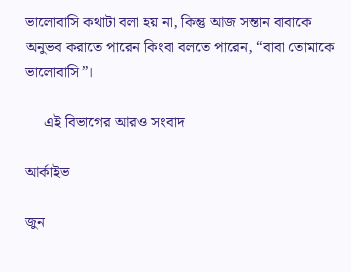ভালোবাসি কথাটা বলা হয় না, কিন্তু আজ সন্তান বাবাকে অনুভব করাতে পারেন কিংবা বলতে পারেন, “বাবা তোমাকে ভালোবাসি”।

     এই বিভাগের আরও সংবাদ

আর্কাইভ

জুন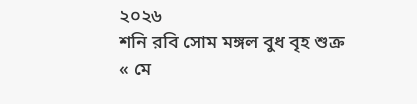২০২৬
শনি রবি সোম মঙ্গল বুধ বৃহ শুক্র
« মে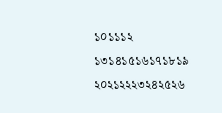১০১১১২
১৩১৪১৫১৬১৭১৮১৯
২০২১২২২৩২৪২৫২৬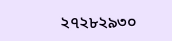২৭২৮২৯৩০